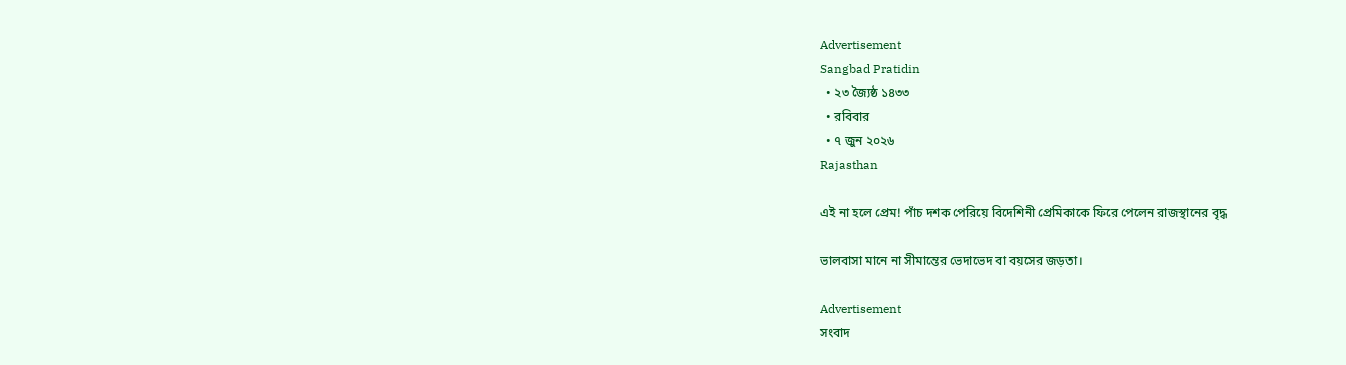Advertisement
Sangbad Pratidin
  • ২৩ জ্যৈষ্ঠ ১৪৩৩
  • রবিবার
  • ৭ জুন ২০২৬
Rajasthan

এই না হলে প্রেম! পাঁচ দশক পেরিয়ে বিদেশিনী প্রেমিকাকে ফিরে পেলেন রাজস্থানের বৃদ্ধ

ভালবাসা মানে না সীমান্তের ভেদাভেদ বা বয়সের জড়তা।

Advertisement
সংবাদ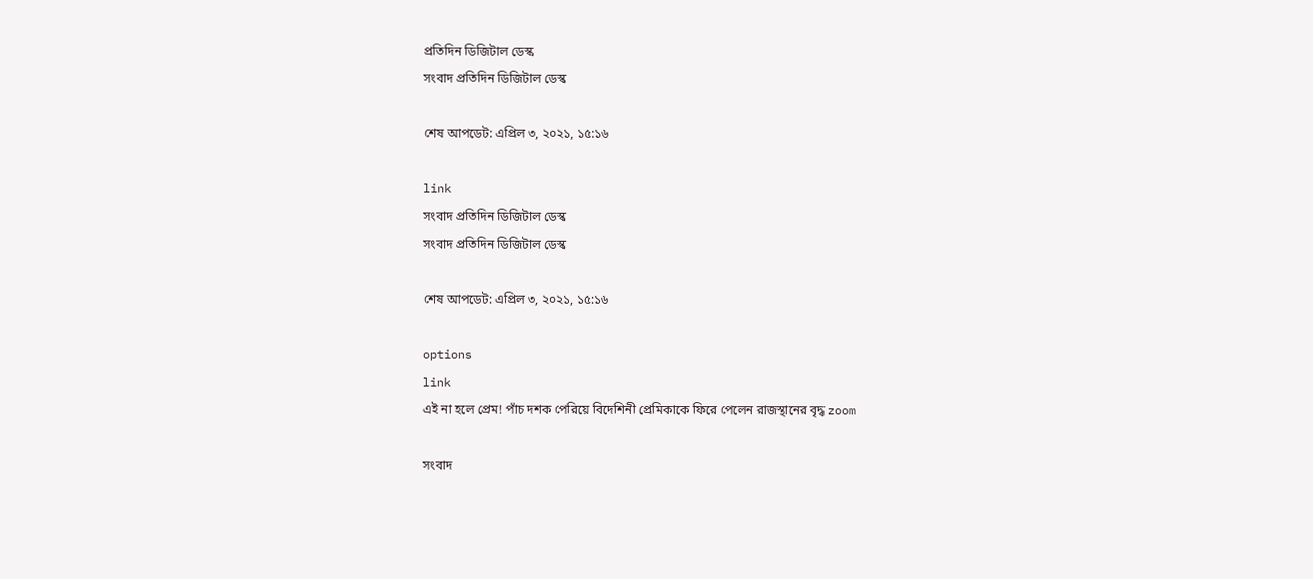প্রতিদিন ডিজিটাল ডেস্ক
সংবাদ প্রতিদিন ডিজিটাল ডেস্ক

শেষ আপডেট: এপ্রিল ৩, ২০২১, ১৫:১৬

link
সংবাদ প্রতিদিন ডিজিটাল ডেস্ক
সংবাদ প্রতিদিন ডিজিটাল ডেস্ক

শেষ আপডেট: এপ্রিল ৩, ২০২১, ১৫:১৬

options
link
এই না হলে প্রেম! পাঁচ দশক পেরিয়ে বিদেশিনী প্রেমিকাকে ফিরে পেলেন রাজস্থানের বৃদ্ধ zoom

সংবাদ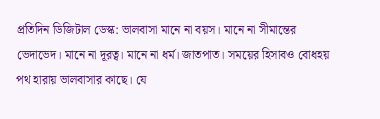প্রতিদিন ডিজিটাল ডেস্ক: ভালবাসা মানে না বয়স। মানে না সীমান্তের ভেদাভেদ। মানে না দূরত্ব। মানে না ধর্ম। জাতপাত। সময়ের হিসাবও বোধহয় পথ হারায় ভালবাসার কাছে। যে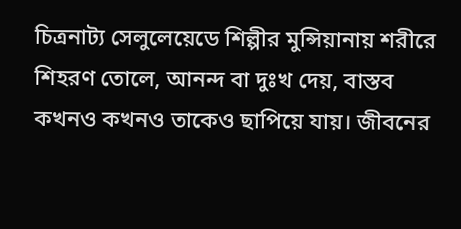চিত্রনাট্য সেলুলেয়েডে শিল্পীর মুন্সিয়ানায় শরীরে শিহরণ তোলে, আনন্দ বা দুঃখ দেয়, বাস্তব কখনও কখনও তাকেও ছাপিয়ে যায়। জীবনের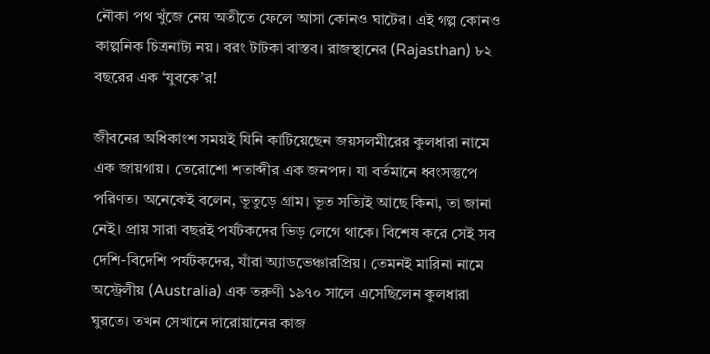নৌকা পথ খুঁজে নেয় অতীতে ফেলে আসা কোনও ঘাটের। এই গল্প কোনও কাল্পনিক চিত্রনাট্য নয়। বরং টাটকা বাস্তব। রাজস্থানের (Rajasthan) ৮২ বছরের এক ‘যুবকে’র!

জীবনের অধিকাংশ সময়ই যিনি কাটিয়েছেন জয়সলমীরের কুলধারা নামে এক জায়গায়। তেরোশো শতাব্দীর এক জনপদ। যা বর্তমানে ধ্বংসস্তুপে পরিণত। অনেকেই বলেন, ভূতুড়ে গ্রাম। ভূত সত্যিই আছে কিনা, তা জানা নেই। প্রায় সারা বছরই পর্যটকদের ভিড় লেগে থাকে। বিশেষ করে সেই সব দেশি-বিদেশি পর্যটকদের, যাঁরা অ্যাডভেঞ্চারপ্রিয়। তেমনই মারিনা নামে অস্ট্রেলীয় (Australia) এক তরুণী ১৯৭০ সালে এসেছিলেন কুলধারা ঘুরতে। তখন সেখানে দারোয়ানের কাজ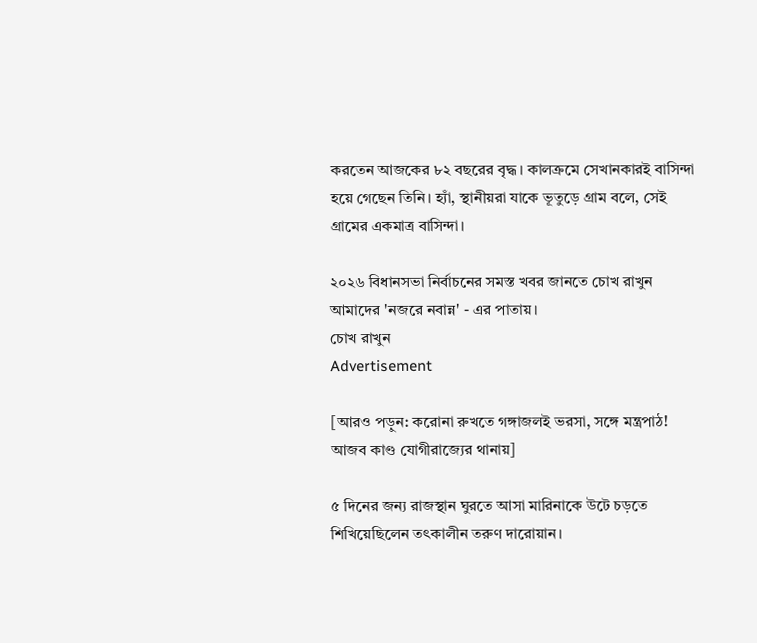করতেন আজকের ৮২ বছরের বৃদ্ধ। কালক্রমে সেখানকারই বাসিন্দা হয়ে গেছেন তিনি। হ্যাঁ, স্থানীয়রা যাকে ভূতুড়ে গ্রাম বলে, সেই গ্রামের একমাত্র বাসিন্দা।

২০২৬ বিধানসভা নির্বাচনের সমস্ত খবর জানতে চোখ রাখুন আমাদের 'নজরে নবান্ন' - এর পাতায়।
চোখ রাখুন
Advertisement

[আরও পড়ুন: করোনা রুখতে গঙ্গাজলই ভরসা, সঙ্গে মন্ত্রপাঠ! আজব কাণ্ড যোগীরাজ্যের থানায়]

৫ দিনের জন্য রাজস্থান ঘুরতে আসা মারিনাকে উটে চড়তে শিখিয়েছিলেন তৎকালীন তরুণ দারোয়ান।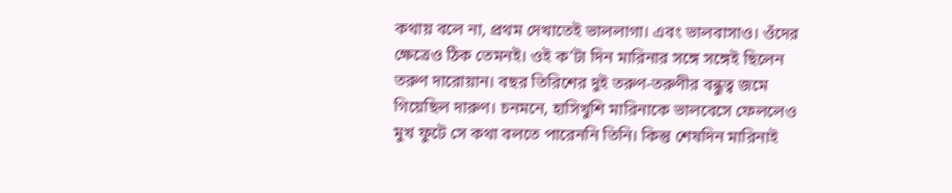কথায় বলে না, প্রথম দেখাতেই ভাললাগা। এবং ভালবাসাও। ওঁদের ক্ষেত্রেও ঠিক তেমনই। ওই ক’টা দিন মারিনার সঙ্গে সঙ্গেই ছিলেন তরুণ দারোয়ান। বছর তিরিশের দুই তরুণ-তরুণীর বন্ধুত্ব জমে গিয়েছিল দারুণ। চনমনে, হাসিখুশি মারিনাকে ভালবেসে ফেললেও মুখ ফুটে সে কথা বলতে পারেননি তিনি। কিন্তু শেষদিন মারিনাই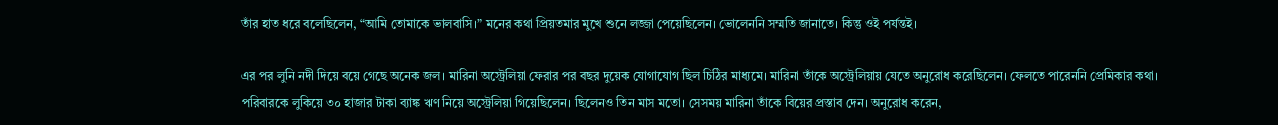তাঁর হাত ধরে বলেছিলেন, “আমি তোমাকে ভালবাসি।” মনের কথা প্রিয়তমার মুখে শুনে লজ্জা পেয়েছিলেন। ভোলেননি সম্মতি জানাতে। কিন্তু ওই পর্যন্তই।

এর পর লুনি নদী দিয়ে বয়ে গেছে অনেক জল। মারিনা অস্ট্রেলিয়া ফেরার পর বছর দুয়েক যোগাযোগ ছিল চিঠির মাধ্যমে। মারিনা তাঁকে অস্ট্রেলিয়ায় যেতে অনুরোধ করেছিলেন। ফেলতে পারেননি প্রেমিকার কথা। পরিবারকে লুকিয়ে ৩০ হাজার টাকা ব্যাঙ্ক ঋণ নিয়ে অস্ট্রেলিয়া গিয়েছিলেন। ছিলেনও তিন মাস মতো। সেসময় মারিনা তাঁকে বিয়ের প্রস্তাব দেন। অনুরোধ করেন,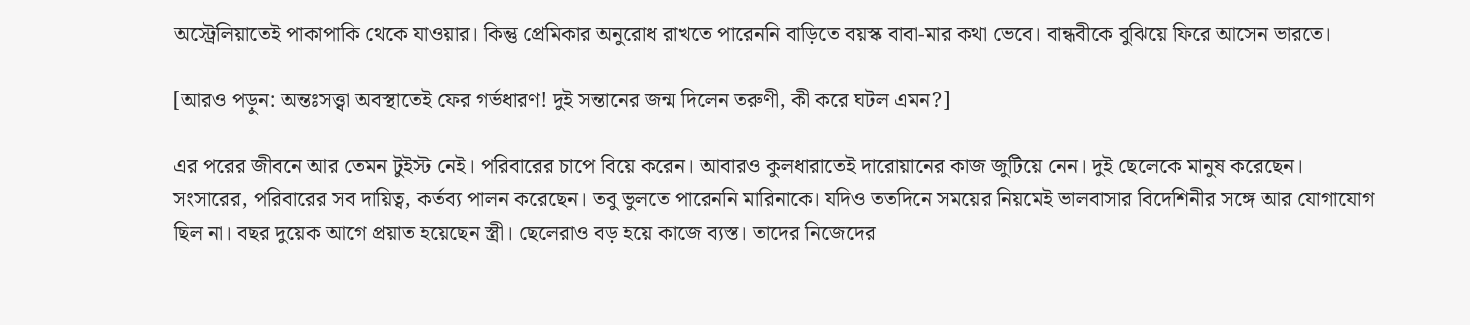অস্ট্রেলিয়াতেই পাকাপাকি থেকে যাওয়ার। কিন্তু প্রেমিকার অনুরোধ রাখতে পারেননি বাড়িতে বয়স্ক বাবা-মার কথা ভেবে। বান্ধবীকে বুঝিয়ে ফিরে আসেন ভারতে।

[আরও পড়ুন: অন্তঃসত্ত্বা অবস্থাতেই ফের গর্ভধারণ! দুই সন্তানের জন্ম দিলেন তরুণী, কী করে ঘটল এমন?]

এর পরের জীবনে আর তেমন টুইস্ট নেই। পরিবারের চাপে বিয়ে করেন। আবারও কুলধারাতেই দারোয়ানের কাজ জুটিয়ে নেন। দুই ছেলেকে মানুষ করেছেন। সংসারের, পরিবারের সব দায়িত্ব, কর্তব্য পালন করেছেন। তবু ভুলতে পারেননি মারিনাকে। যদিও ততদিনে সময়ের নিয়মেই ভালবাসার বিদেশিনীর সঙ্গে আর যোগাযোগ ছিল না। বছর দুয়েক আগে প্রয়াত হয়েছেন স্ত্রী। ছেলেরাও বড় হয়ে কাজে ব্যস্ত। তাদের নিজেদের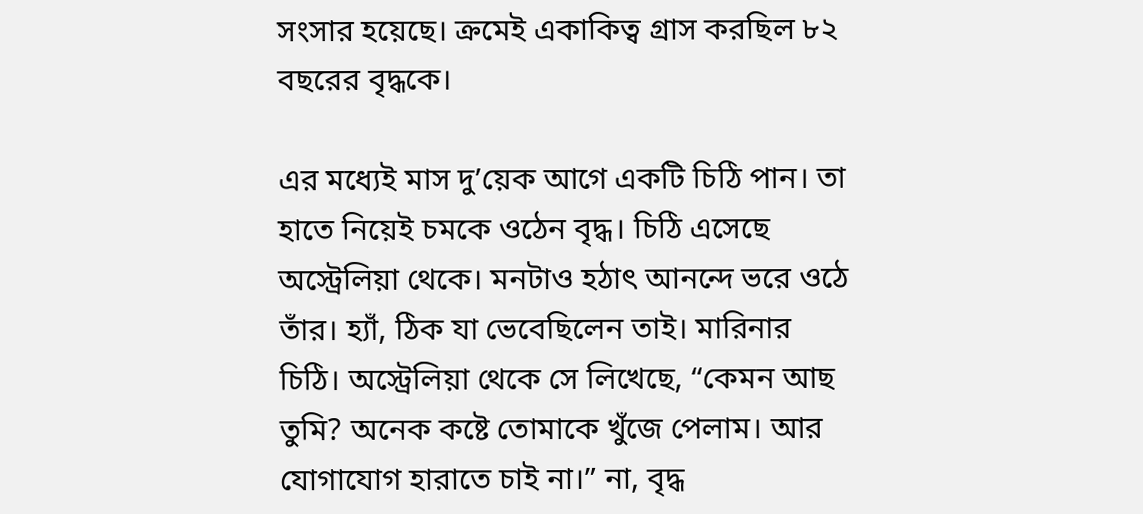সংসার হয়েছে। ক্রমেই একাকিত্ব গ্রাস করছিল ৮২ বছরের বৃদ্ধকে।

এর মধ্যেই মাস দু’য়েক আগে একটি চিঠি পান। তা হাতে নিয়েই চমকে ওঠেন বৃদ্ধ। চিঠি এসেছে অস্ট্রেলিয়া থেকে। মনটাও হঠাৎ আনন্দে ভরে ওঠে তাঁর। হ্যাঁ, ঠিক যা ভেবেছিলেন তাই। মারিনার চিঠি। অস্ট্রেলিয়া থেকে সে লিখেছে, “কেমন আছ তুমি? অনেক কষ্টে তোমাকে খুঁজে পেলাম। আর যোগাযোগ হারাতে চাই না।” না, বৃদ্ধ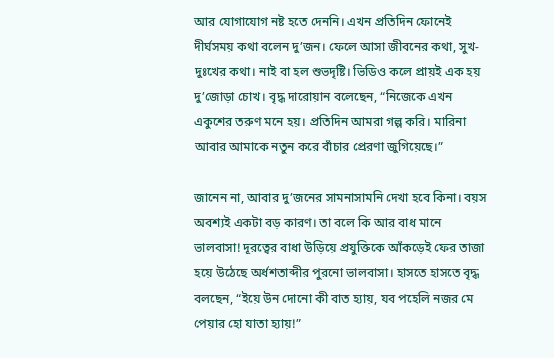আর যোগাযোগ নষ্ট হতে দেননি। এখন প্রতিদিন ফোনেই দীর্ঘসময় কথা বলেন দু’জন। ফেলে আসা জীবনের কথা, সুখ-দুঃখের কথা। নাই বা হল শুভদৃষ্টি। ভিডিও কলে প্রায়ই এক হয় দু’জোড়া চোখ। বৃদ্ধ দারোয়ান বলেছেন, “নিজেকে এখন একুশের তরুণ মনে হয়। প্রতিদিন আমরা গল্প করি। মারিনা আবার আমাকে নতুন করে বাঁচার প্রেরণা জুগিয়েছে।”

জানেন না, আবার দু’জনের সামনাসামনি দেখা হবে কিনা। বয়স অবশ্যই একটা বড় কারণ। তা বলে কি আর বাধ মানে ভালবাসা! দূরত্বের বাধা উড়িয়ে প্রযুক্তিকে আঁকড়েই ফের তাজা হয়ে উঠেছে অর্ধশতাব্দীর পুরনো ভালবাসা। হাসতে হাসতে বৃদ্ধ বলছেন, “ইয়ে উন দোনো কী বাত হ্যায়, যব পহেলি নজর মে পেয়ার হো যাতা হ্যায়!”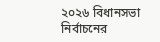২০২৬ বিধানসভা নির্বাচনের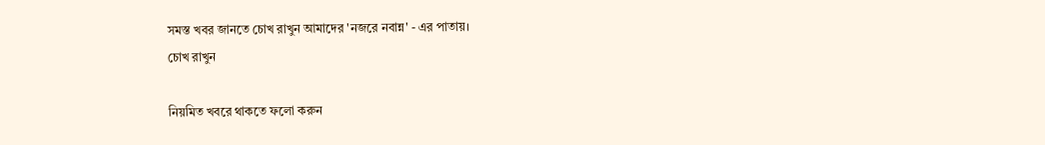সমস্ত খবর জানতে চোখ রাখুন আমাদের 'নজরে নবান্ন' - এর পাতায়।
চোখ রাখুন

নিয়মিত খবরে থাকতে ফলো করুন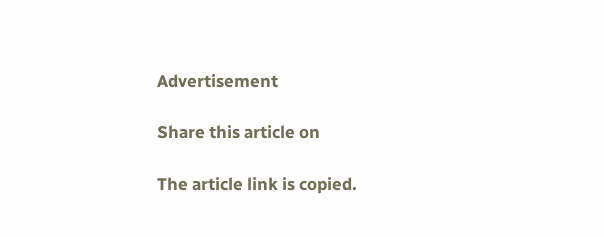Advertisement

Share this article on

The article link is copied.